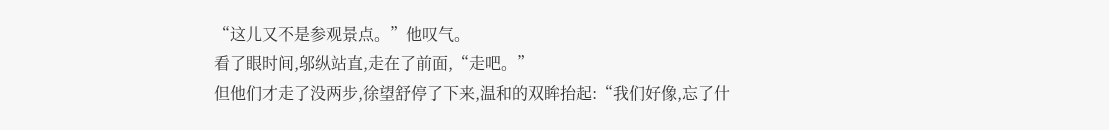“这儿又不是参观景点。”他叹气。
看了眼时间,邬纵站直,走在了前面,“走吧。”
但他们才走了没两步,徐望舒停了下来,温和的双眸抬起:“我们好像,忘了什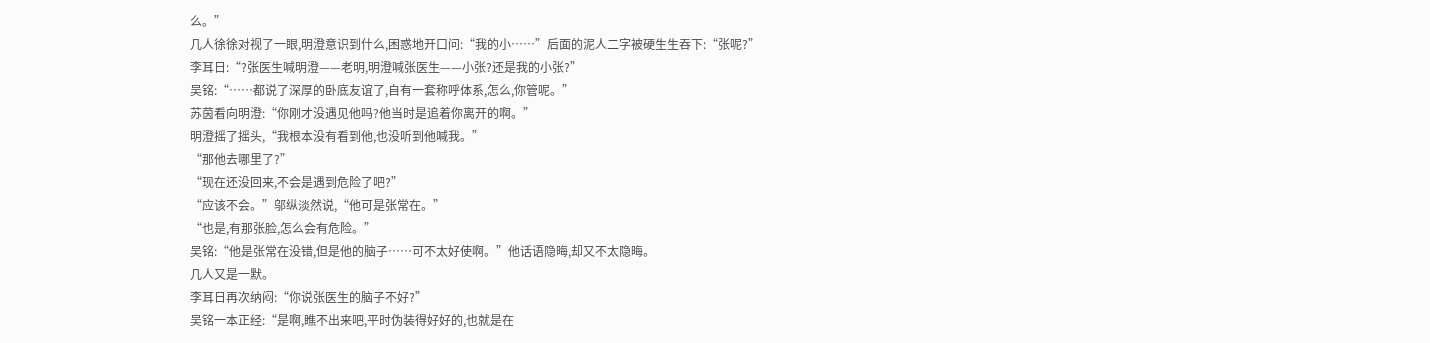么。”
几人徐徐对视了一眼,明澄意识到什么,困惑地开口问:“我的小……”后面的泥人二字被硬生生吞下:“张呢?”
李耳日:“?张医生喊明澄——老明,明澄喊张医生——小张?还是我的小张?”
吴铭:“……都说了深厚的卧底友谊了,自有一套称呼体系,怎么,你管呢。”
苏茵看向明澄:“你刚才没遇见他吗?他当时是追着你离开的啊。”
明澄摇了摇头,“我根本没有看到他,也没听到他喊我。”
“那他去哪里了?”
“现在还没回来,不会是遇到危险了吧?”
“应该不会。”邬纵淡然说,“他可是张常在。”
“也是,有那张脸,怎么会有危险。”
吴铭:“他是张常在没错,但是他的脑子……可不太好使啊。”他话语隐晦,却又不太隐晦。
几人又是一默。
李耳日再次纳闷:“你说张医生的脑子不好?”
吴铭一本正经:“是啊,瞧不出来吧,平时伪装得好好的,也就是在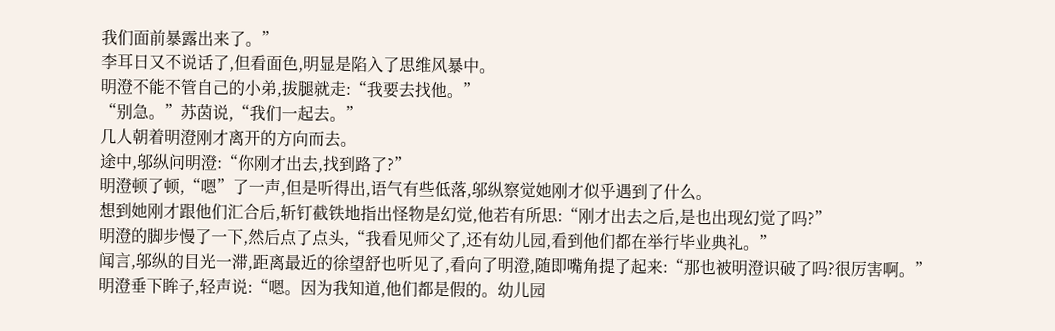我们面前暴露出来了。”
李耳日又不说话了,但看面色,明显是陷入了思维风暴中。
明澄不能不管自己的小弟,拔腿就走:“我要去找他。”
“别急。”苏茵说,“我们一起去。”
几人朝着明澄刚才离开的方向而去。
途中,邬纵问明澄:“你刚才出去,找到路了?”
明澄顿了顿,“嗯”了一声,但是听得出,语气有些低落,邬纵察觉她刚才似乎遇到了什么。
想到她刚才跟他们汇合后,斩钉截铁地指出怪物是幻觉,他若有所思:“刚才出去之后,是也出现幻觉了吗?”
明澄的脚步慢了一下,然后点了点头,“我看见师父了,还有幼儿园,看到他们都在举行毕业典礼。”
闻言,邬纵的目光一滞,距离最近的徐望舒也听见了,看向了明澄,随即嘴角提了起来:“那也被明澄识破了吗?很厉害啊。”
明澄垂下眸子,轻声说:“嗯。因为我知道,他们都是假的。幼儿园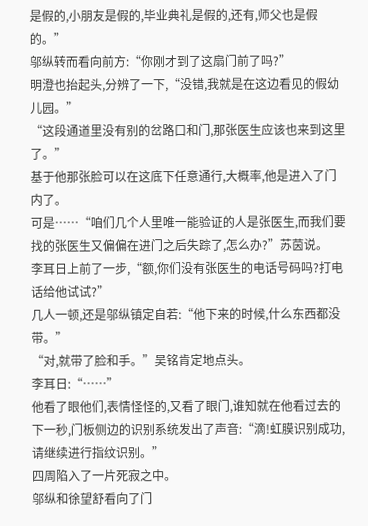是假的,小朋友是假的,毕业典礼是假的,还有,师父也是假的。”
邬纵转而看向前方:“你刚才到了这扇门前了吗?”
明澄也抬起头,分辨了一下,“没错,我就是在这边看见的假幼儿园。”
“这段通道里没有别的岔路口和门,那张医生应该也来到这里了。”
基于他那张脸可以在这底下任意通行,大概率,他是进入了门内了。
可是……“咱们几个人里唯一能验证的人是张医生,而我们要找的张医生又偏偏在进门之后失踪了,怎么办?”苏茵说。
李耳日上前了一步,“额,你们没有张医生的电话号码吗?打电话给他试试?”
几人一顿,还是邬纵镇定自若:“他下来的时候,什么东西都没带。”
“对,就带了脸和手。”吴铭肯定地点头。
李耳日:“……”
他看了眼他们,表情怪怪的,又看了眼门,谁知就在他看过去的下一秒,门板侧边的识别系统发出了声音:“滴!虹膜识别成功,请继续进行指纹识别。”
四周陷入了一片死寂之中。
邬纵和徐望舒看向了门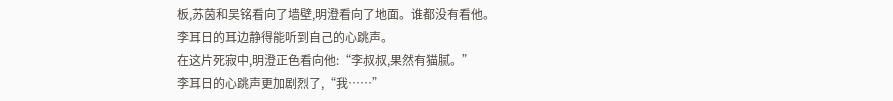板,苏茵和吴铭看向了墙壁,明澄看向了地面。谁都没有看他。
李耳日的耳边静得能听到自己的心跳声。
在这片死寂中,明澄正色看向他:“李叔叔,果然有猫腻。”
李耳日的心跳声更加剧烈了,“我……”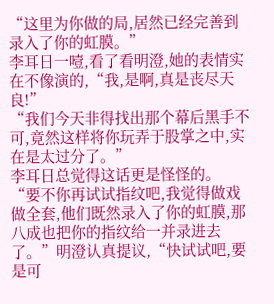“这里为你做的局,居然已经完善到录入了你的虹膜。”
李耳日一噎,看了看明澄,她的表情实在不像演的,“我,是啊,真是丧尽天良!”
“我们今天非得找出那个幕后黑手不可,竟然这样将你玩弄于股掌之中,实在是太过分了。”
李耳日总觉得这话更是怪怪的。
“要不你再试试指纹吧,我觉得做戏做全套,他们既然录入了你的虹膜,那八成也把你的指纹给一并录进去了。”明澄认真提议,“快试试吧,要是可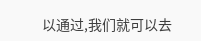以通过,我们就可以去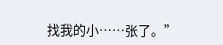找我的小……张了。”